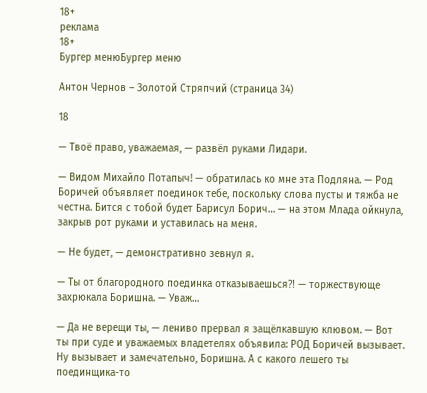18+
реклама
18+
Бургер менюБургер меню

Антон Чернов – Золотой Стряпчий (страница 34)

18

— Твоё право, уважаемая, — развёл руками Лидари.

— Видом Михайло Потапыч! — обратилась ко мне эта Подляна. — Род Боричей объявляет поединок тебе, поскольку слова пусты и тяжба не честна. Бится с тобой будет Барисул Борич… — на этом Млада ойкнула, закрыв рот руками и уставилась на меня.

— Не будет, — демонстративно зевнул я.

— Ты от благородного поединка отказываешься⁈ — торжествующе захрюкала Боришна. — Уваж…

— Да не верещи ты, — лениво прервал я защёлкавшую клювом. — Вот ты при суде и уважаемых владетелях объявила: РОД Боричей вызывает. Ну вызывает и замечательно, Боришна. А с какого лешего ты поединщика-то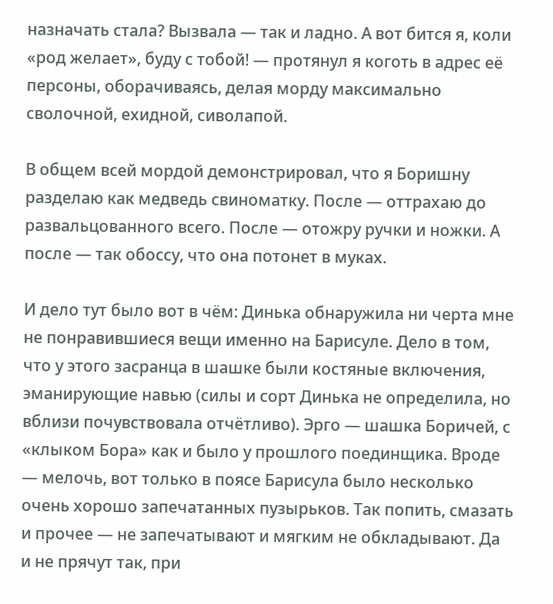назначать стала? Вызвала — так и ладно. А вот бится я, коли «род желает», буду с тобой! — протянул я коготь в адрес её персоны, оборачиваясь, делая морду максимально сволочной, ехидной, сиволапой.

В общем всей мордой демонстрировал, что я Боришну разделаю как медведь свиноматку. После — оттрахаю до развальцованного всего. После — отожру ручки и ножки. А после — так обоссу, что она потонет в муках.

И дело тут было вот в чём: Динька обнаружила ни черта мне не понравившиеся вещи именно на Барисуле. Дело в том, что у этого засранца в шашке были костяные включения, эманирующие навью (силы и сорт Динька не определила, но вблизи почувствовала отчётливо). Эрго — шашка Боричей, с «клыком Бора» как и было у прошлого поединщика. Вроде — мелочь, вот только в поясе Барисула было несколько очень хорошо запечатанных пузырьков. Так попить, смазать и прочее — не запечатывают и мягким не обкладывают. Да и не прячут так, при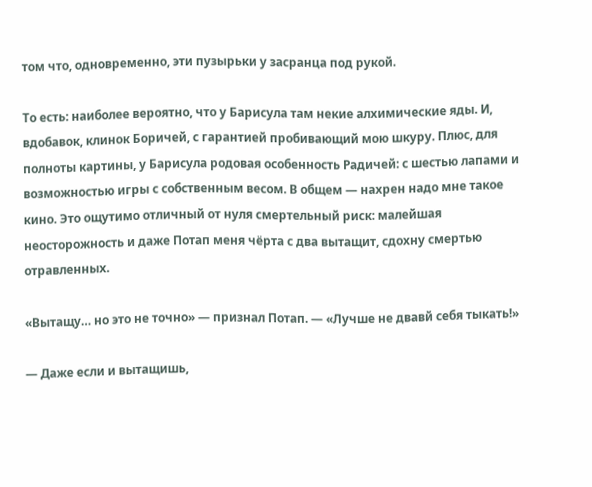том что, одновременно, эти пузырьки у засранца под рукой.

То есть: наиболее вероятно, что у Барисула там некие алхимические яды. И, вдобавок, клинок Боричей, с гарантией пробивающий мою шкуру. Плюс, для полноты картины, у Барисула родовая особенность Радичей: с шестью лапами и возможностью игры с собственным весом. В общем — нахрен надо мне такое кино. Это ощутимо отличный от нуля смертельный риск: малейшая неосторожность и даже Потап меня чёрта с два вытащит, сдохну смертью отравленных.

«Вытащу… но это не точно» — признал Потап. — «Лучше не двавй себя тыкать!»

— Даже если и вытащишь,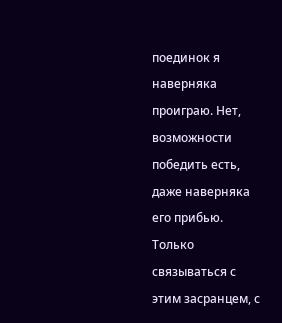поединок я наверняка проиграю. Нет, возможности победить есть, даже наверняка его прибью. Только связываться с этим засранцем, с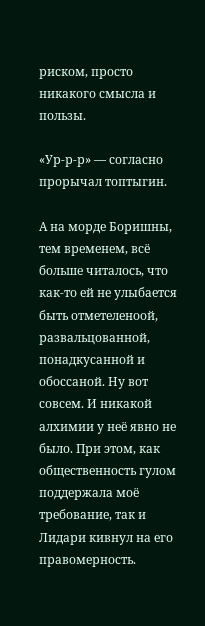риском, просто никакого смысла и пользы.

«Ур-р-р» — согласно прорычал топтыгин.

А на морде Боришны, тем временем, всё больше читалось, что как-то ей не улыбается быть отметеленоой, развальцованной, понадкусанной и обоссаной. Ну вот совсем. И никакой алхимии у неё явно не было. При этом, как общественность гулом поддержала моё требование, так и Лидари кивнул на его правомерность.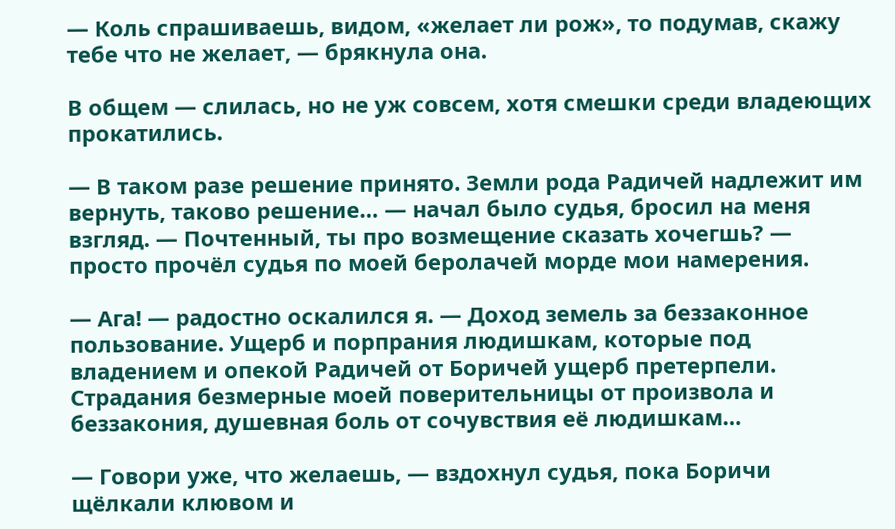— Коль спрашиваешь, видом, «желает ли рож», то подумав, скажу тебе что не желает, — брякнула она.

В общем — слилась, но не уж совсем, хотя смешки среди владеющих прокатились.

— В таком разе решение принято. Земли рода Радичей надлежит им вернуть, таково решение… — начал было судья, бросил на меня взгляд. — Почтенный, ты про возмещение сказать хочегшь? — просто прочёл судья по моей беролачей морде мои намерения.

— Ага! — радостно оскалился я. — Доход земель за беззаконное пользование. Ущерб и порпрания людишкам, которые под владением и опекой Радичей от Боричей ущерб претерпели. Страдания безмерные моей поверительницы от произвола и беззакония, душевная боль от сочувствия её людишкам…

— Говори уже, что желаешь, — вздохнул судья, пока Боричи щёлкали клювом и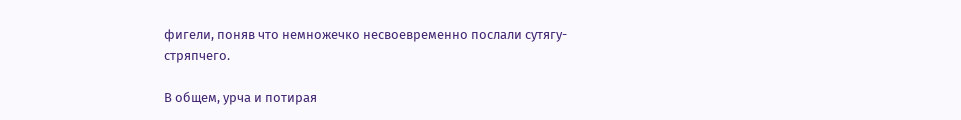фигели, поняв что немножечко несвоевременно послали сутягу-стряпчего.

В общем, урча и потирая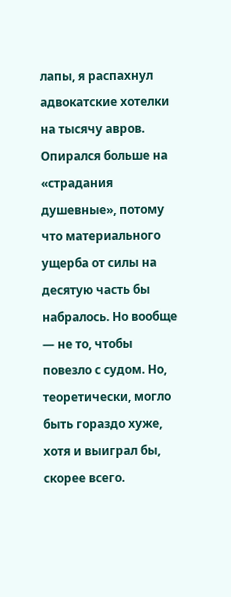лапы, я распахнул адвокатские хотелки на тысячу авров. Опирался больше на «страдания душевные», потому что материального ущерба от силы на десятую часть бы набралось. Но вообще — не то, чтобы повезло с судом. Но, теоретически, могло быть гораздо хуже, хотя и выиграл бы, скорее всего.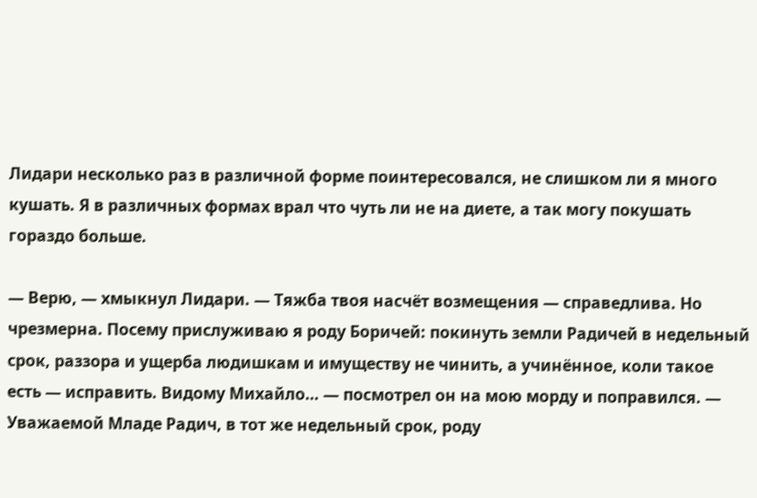Лидари несколько раз в различной форме поинтересовался, не слишком ли я много кушать. Я в различных формах врал что чуть ли не на диете, а так могу покушать гораздо больше.

— Верю, — хмыкнул Лидари. — Тяжба твоя насчёт возмещения — справедлива. Но чрезмерна. Посему прислуживаю я роду Боричей: покинуть земли Радичей в недельный срок, раззора и ущерба людишкам и имуществу не чинить, а учинённое, коли такое есть — исправить. Видому Михайло… — посмотрел он на мою морду и поправился. — Уважаемой Младе Радич, в тот же недельный срок, роду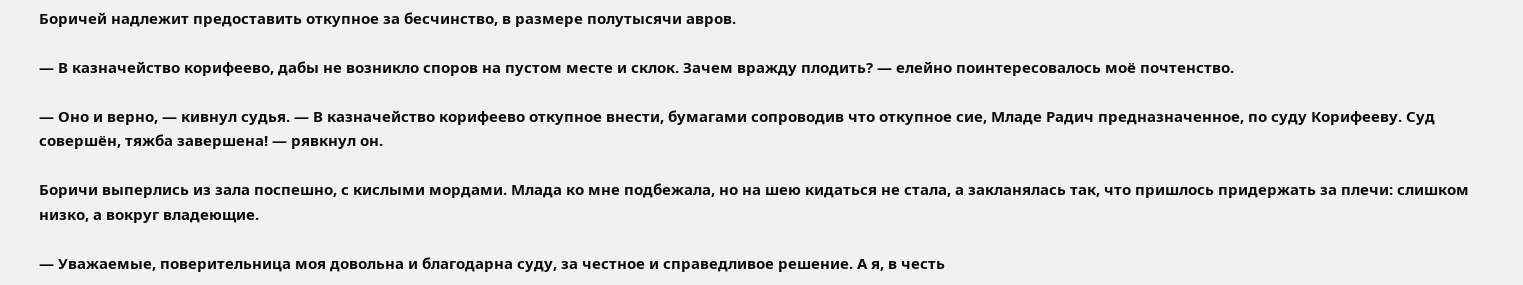Боричей надлежит предоставить откупное за бесчинство, в размере полутысячи авров.

— В казначейство корифеево, дабы не возникло споров на пустом месте и склок. Зачем вражду плодить? — елейно поинтересовалось моё почтенство.

— Оно и верно, — кивнул судья. — В казначейство корифеево откупное внести, бумагами сопроводив что откупное сие, Младе Радич предназначенное, по суду Корифееву. Суд совершён, тяжба завершена! — рявкнул он.

Боричи выперлись из зала поспешно, с кислыми мордами. Млада ко мне подбежала, но на шею кидаться не стала, а закланялась так, что пришлось придержать за плечи: слишком низко, а вокруг владеющие.

— Уважаемые, поверительница моя довольна и благодарна суду, за честное и справедливое решение. А я, в честь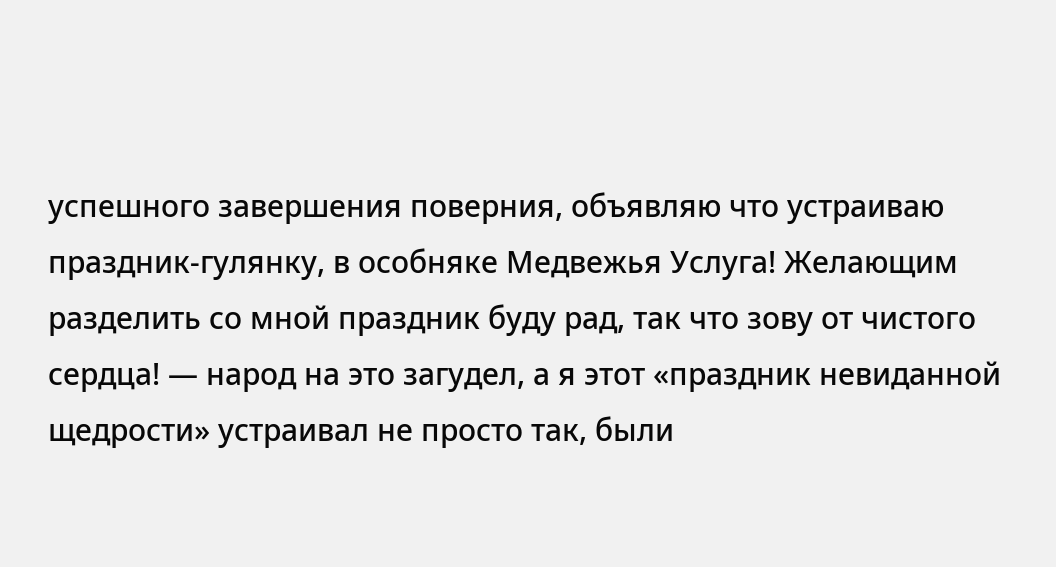успешного завершения поверния, объявляю что устраиваю праздник-гулянку, в особняке Медвежья Услуга! Желающим разделить со мной праздник буду рад, так что зову от чистого сердца! — народ на это загудел, а я этот «праздник невиданной щедрости» устраивал не просто так, были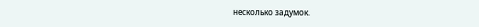несколько задумок.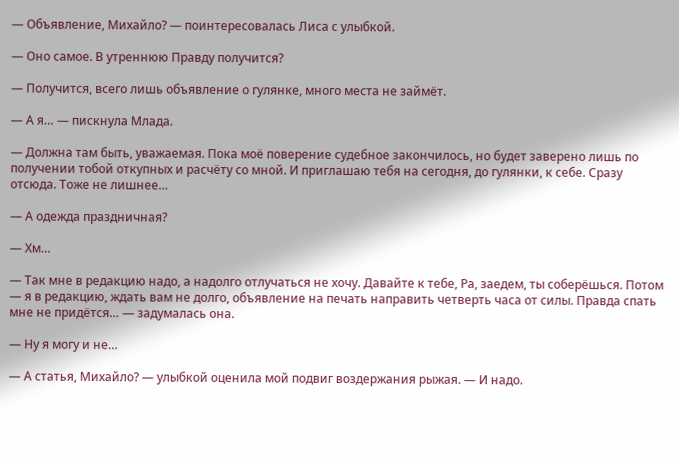— Объявление, Михайло? — поинтересовалась Лиса с улыбкой.

— Оно самое. В утреннюю Правду получится?

— Получится, всего лишь объявление о гулянке, много места не займёт.

— А я… — пискнула Млада.

— Должна там быть, уважаемая. Пока моё поверение судебное закончилось, но будет заверено лишь по получении тобой откупных и расчёту со мной. И приглашаю тебя на сегодня, до гулянки, к себе. Сразу отсюда. Тоже не лишнее…

— А одежда праздничная?

— Хм…

— Так мне в редакцию надо, а надолго отлучаться не хочу. Давайте к тебе, Ра, заедем, ты соберёшься. Потом — я в редакцию, ждать вам не долго, объявление на печать направить четверть часа от силы. Правда спать мне не придётся… — задумалась она.

— Ну я могу и не…

— А статья, Михайло? — улыбкой оценила мой подвиг воздержания рыжая. — И надо.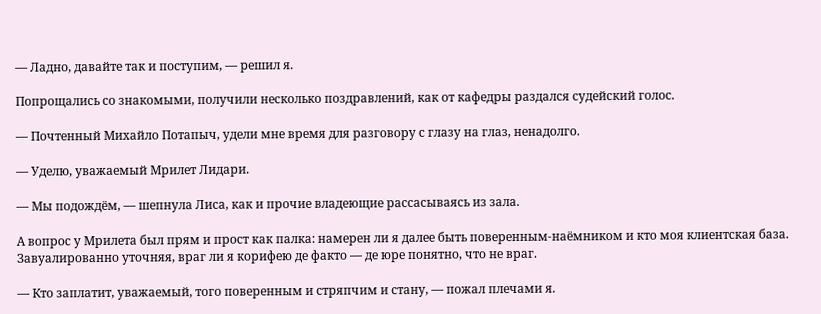— Ладно, давайте так и поступим, — решил я.

Попрощались со знакомыми, получили несколько поздравлений, как от кафедры раздался судейский голос.

— Почтенный Михайло Потапыч, удели мне время для разговору с глазу на глаз, ненадолго.

— Уделю, уважаемый Мрилет Лидари.

— Мы подождём, — шепнула Лиса, как и прочие владеющие рассасываясь из зала.

А вопрос у Мрилета был прям и прост как палка: намерен ли я далее быть поверенным-наёмником и кто моя клиентская база. Завуалированно уточняя, враг ли я корифею де факто — де юре понятно, что не враг.

— Кто заплатит, уважаемый, того поверенным и стряпчим и стану, — пожал плечами я.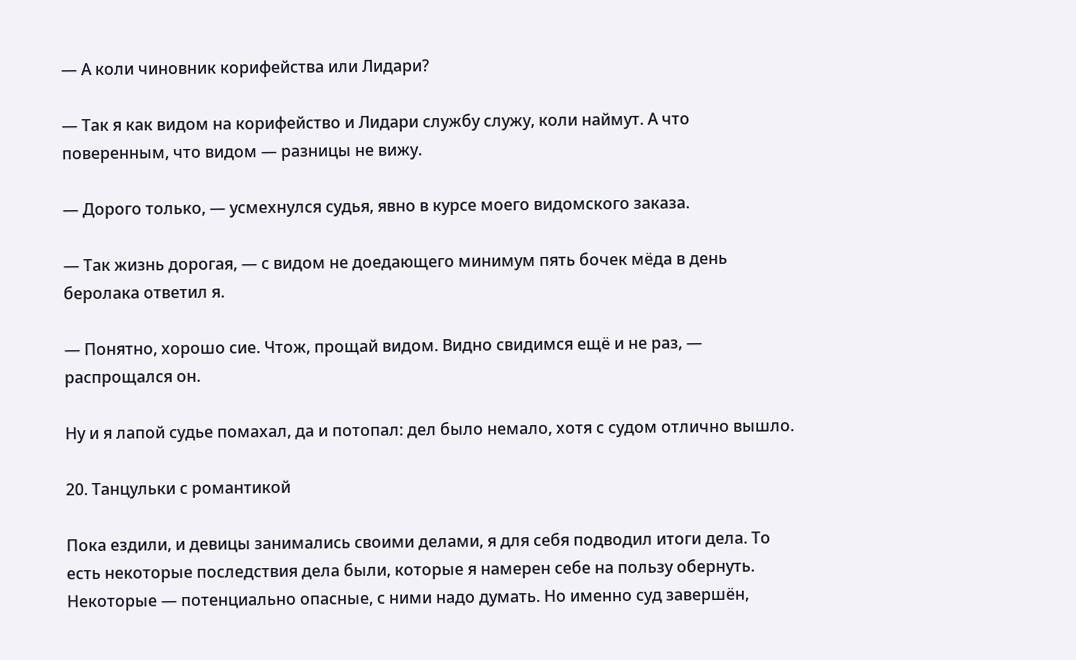— А коли чиновник корифейства или Лидари?

— Так я как видом на корифейство и Лидари службу служу, коли наймут. А что поверенным, что видом — разницы не вижу.

— Дорого только, — усмехнулся судья, явно в курсе моего видомского заказа.

— Так жизнь дорогая, — с видом не доедающего минимум пять бочек мёда в день беролака ответил я.

— Понятно, хорошо сие. Чтож, прощай видом. Видно свидимся ещё и не раз, — распрощался он.

Ну и я лапой судье помахал, да и потопал: дел было немало, хотя с судом отлично вышло.

20. Танцульки с романтикой

Пока ездили, и девицы занимались своими делами, я для себя подводил итоги дела. То есть некоторые последствия дела были, которые я намерен себе на пользу обернуть. Некоторые — потенциально опасные, с ними надо думать. Но именно суд завершён,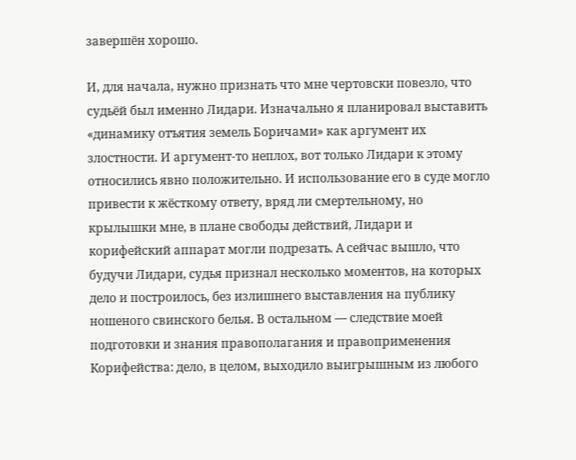завершён хорошо.

И, для начала, нужно признать что мне чертовски повезло, что судьёй был именно Лидари. Изначально я планировал выставить «динамику отъятия земель Боричами» как аргумент их злостности. И аргумент-то неплох, вот только Лидари к этому относились явно положительно. И использование его в суде могло привести к жёсткому ответу, вряд ли смертельному, но крылышки мне, в плане свободы действий, Лидари и корифейский аппарат могли подрезать. А сейчас вышло, что будучи Лидари, судья признал несколько моментов, на которых дело и построилось, без излишнего выставления на публику ношеного свинского белья. В остальном — следствие моей подготовки и знания правополагания и правоприменения Корифейства: дело, в целом, выходило выигрышным из любого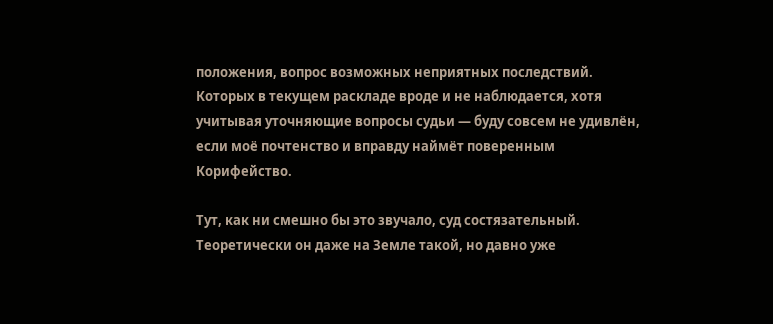положения, вопрос возможных неприятных последствий. Которых в текущем раскладе вроде и не наблюдается, хотя учитывая уточняющие вопросы судьи — буду совсем не удивлён, если моё почтенство и вправду наймёт поверенным Корифейство.

Тут, как ни смешно бы это звучало, суд состязательный. Теоретически он даже на Земле такой, но давно уже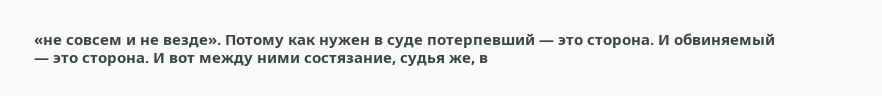«не совсем и не везде». Потому как нужен в суде потерпевший — это сторона. И обвиняемый — это сторона. И вот между ними состязание, судья же, в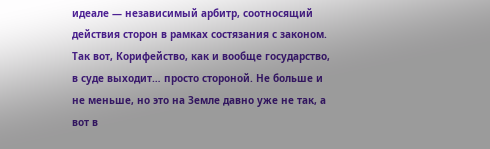идеале — независимый арбитр, соотносящий действия сторон в рамках состязания с законом. Так вот, Корифейство, как и вообще государство, в суде выходит… просто стороной. Не больше и не меньше, но это на Земле давно уже не так, а вот в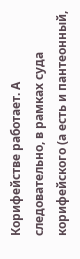Корифействе работает. А следовательно, в рамках суда корифейского (а есть и пантеонный,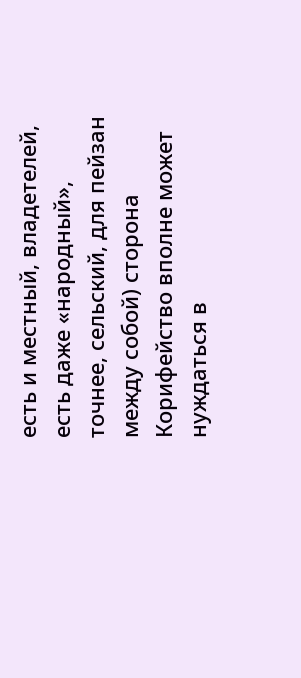есть и местный, владетелей, есть даже «народный», точнее, сельский, для пейзан между собой) сторона Корифейство вполне может нуждаться в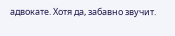адвокате. Хотя да, забавно звучит.